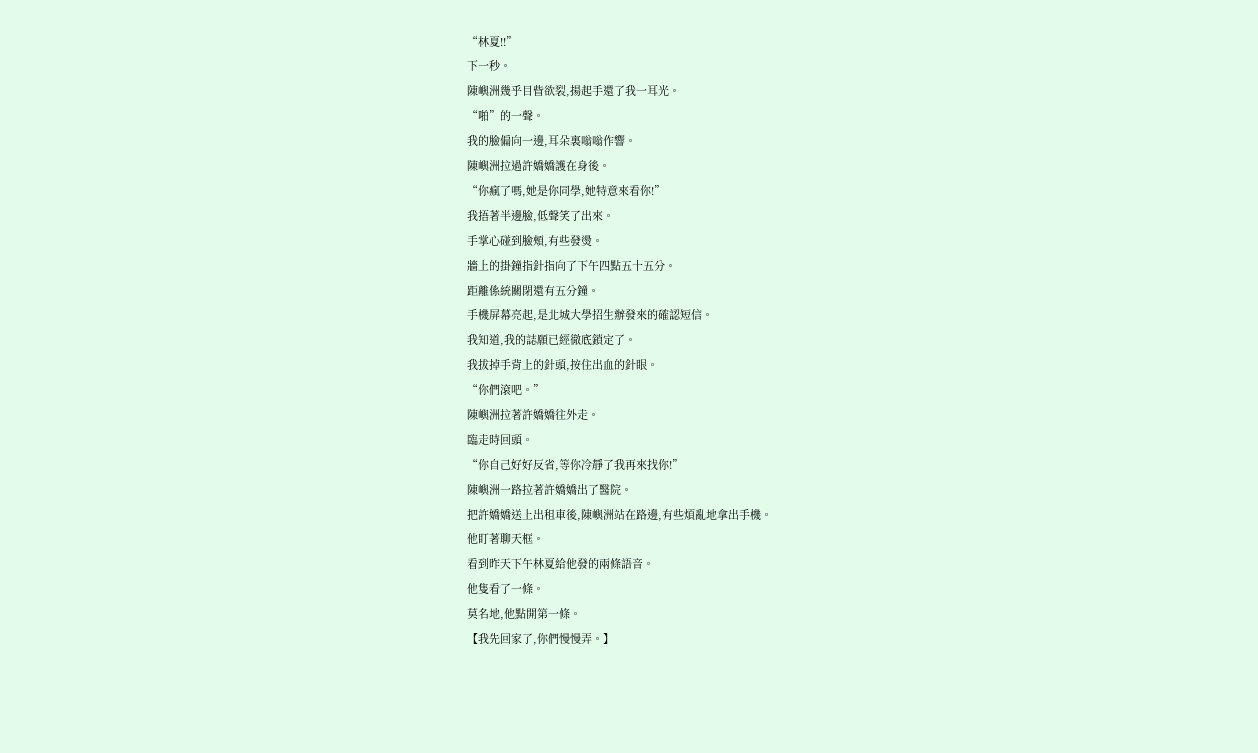“林夏!!”
下一秒。
陳嶼洲幾乎目眥欲裂,揚起手還了我一耳光。
“啪”的一聲。
我的臉偏向一邊,耳朵裏嗡嗡作響。
陳嶼洲拉過許嬌嬌護在身後。
“你瘋了嗎,她是你同學,她特意來看你!”
我捂著半邊臉,低聲笑了出來。
手掌心碰到臉頰,有些發燙。
牆上的掛鐘指針指向了下午四點五十五分。
距離係統關閉還有五分鐘。
手機屏幕亮起,是北城大學招生辦發來的確認短信。
我知道,我的誌願已經徹底鎖定了。
我拔掉手背上的針頭,按住出血的針眼。
“你們滾吧。”
陳嶼洲拉著許嬌嬌往外走。
臨走時回頭。
“你自己好好反省,等你冷靜了我再來找你!”
陳嶼洲一路拉著許嬌嬌出了醫院。
把許嬌嬌送上出租車後,陳嶼洲站在路邊,有些煩亂地拿出手機。
他盯著聊天框。
看到昨天下午林夏給他發的兩條語音。
他隻看了一條。
莫名地,他點開第一條。
【我先回家了,你們慢慢弄。】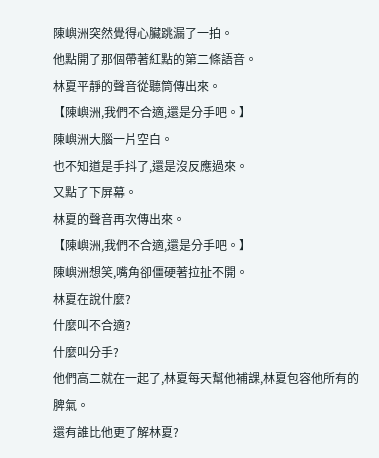陳嶼洲突然覺得心臟跳漏了一拍。
他點開了那個帶著紅點的第二條語音。
林夏平靜的聲音從聽筒傳出來。
【陳嶼洲,我們不合適,還是分手吧。】
陳嶼洲大腦一片空白。
也不知道是手抖了,還是沒反應過來。
又點了下屏幕。
林夏的聲音再次傳出來。
【陳嶼洲,我們不合適,還是分手吧。】
陳嶼洲想笑,嘴角卻僵硬著拉扯不開。
林夏在說什麼?
什麼叫不合適?
什麼叫分手?
他們高二就在一起了,林夏每天幫他補課,林夏包容他所有的脾氣。
還有誰比他更了解林夏?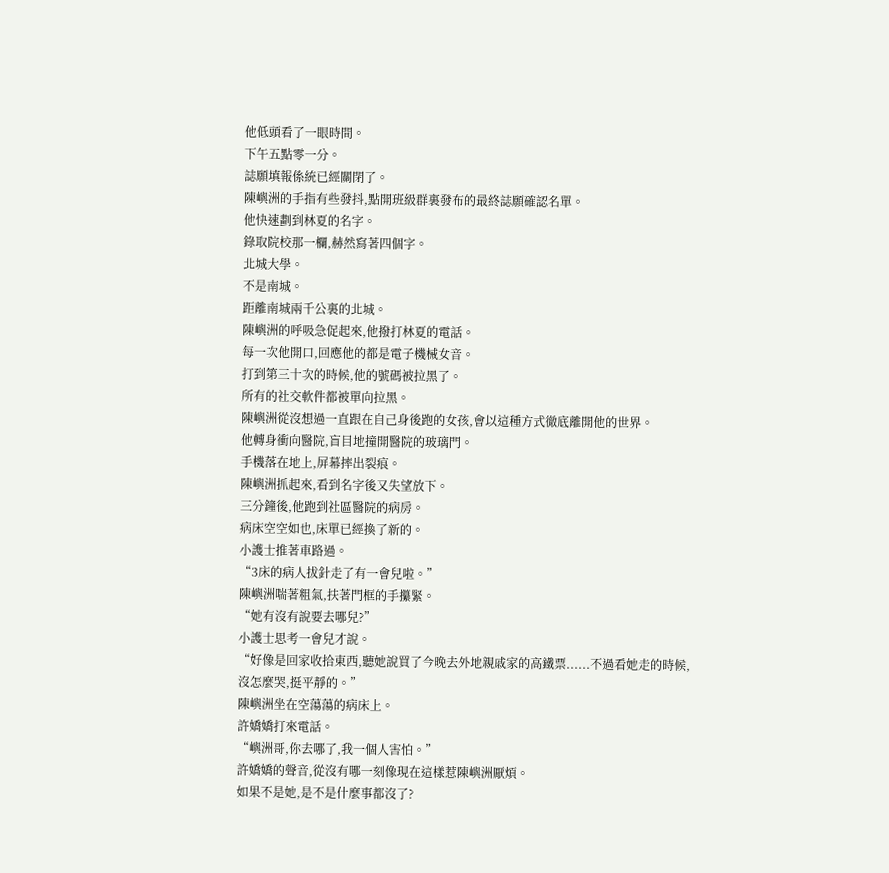他低頭看了一眼時間。
下午五點零一分。
誌願填報係統已經關閉了。
陳嶼洲的手指有些發抖,點開班級群裏發布的最終誌願確認名單。
他快速劃到林夏的名字。
錄取院校那一欄,赫然寫著四個字。
北城大學。
不是南城。
距離南城兩千公裏的北城。
陳嶼洲的呼吸急促起來,他撥打林夏的電話。
每一次他開口,回應他的都是電子機械女音。
打到第三十次的時候,他的號碼被拉黑了。
所有的社交軟件都被單向拉黑。
陳嶼洲從沒想過一直跟在自己身後跑的女孩,會以這種方式徹底離開他的世界。
他轉身衝向醫院,盲目地撞開醫院的玻璃門。
手機落在地上,屏幕摔出裂痕。
陳嶼洲抓起來,看到名字後又失望放下。
三分鐘後,他跑到社區醫院的病房。
病床空空如也,床單已經換了新的。
小護士推著車路過。
“3床的病人拔針走了有一會兒啦。”
陳嶼洲喘著粗氣,扶著門框的手攥緊。
“她有沒有說要去哪兒?”
小護士思考一會兒才說。
“好像是回家收拾東西,聽她說買了今晚去外地親戚家的高鐵票......不過看她走的時候,沒怎麼哭,挺平靜的。”
陳嶼洲坐在空蕩蕩的病床上。
許嬌嬌打來電話。
“嶼洲哥,你去哪了,我一個人害怕。”
許嬌嬌的聲音,從沒有哪一刻像現在這樣惹陳嶼洲厭煩。
如果不是她,是不是什麼事都沒了?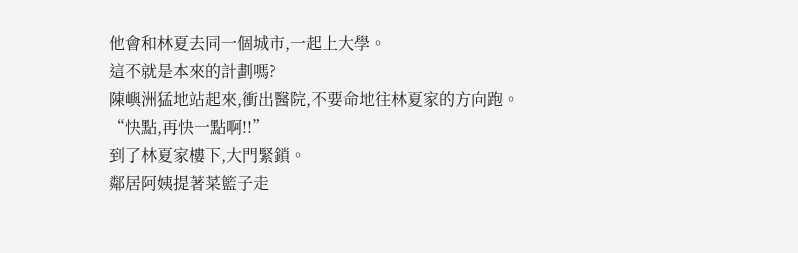他會和林夏去同一個城市,一起上大學。
這不就是本來的計劃嗎?
陳嶼洲猛地站起來,衝出醫院,不要命地往林夏家的方向跑。
“快點,再快一點啊!!”
到了林夏家樓下,大門緊鎖。
鄰居阿姨提著菜籃子走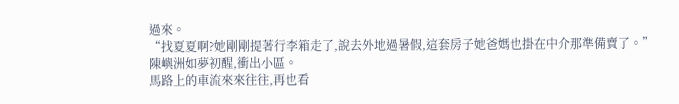過來。
“找夏夏啊?她剛剛提著行李箱走了,說去外地過暑假,這套房子她爸媽也掛在中介那準備賣了。”
陳嶼洲如夢初醒,衝出小區。
馬路上的車流來來往往,再也看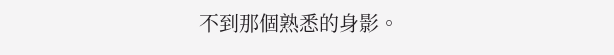不到那個熟悉的身影。